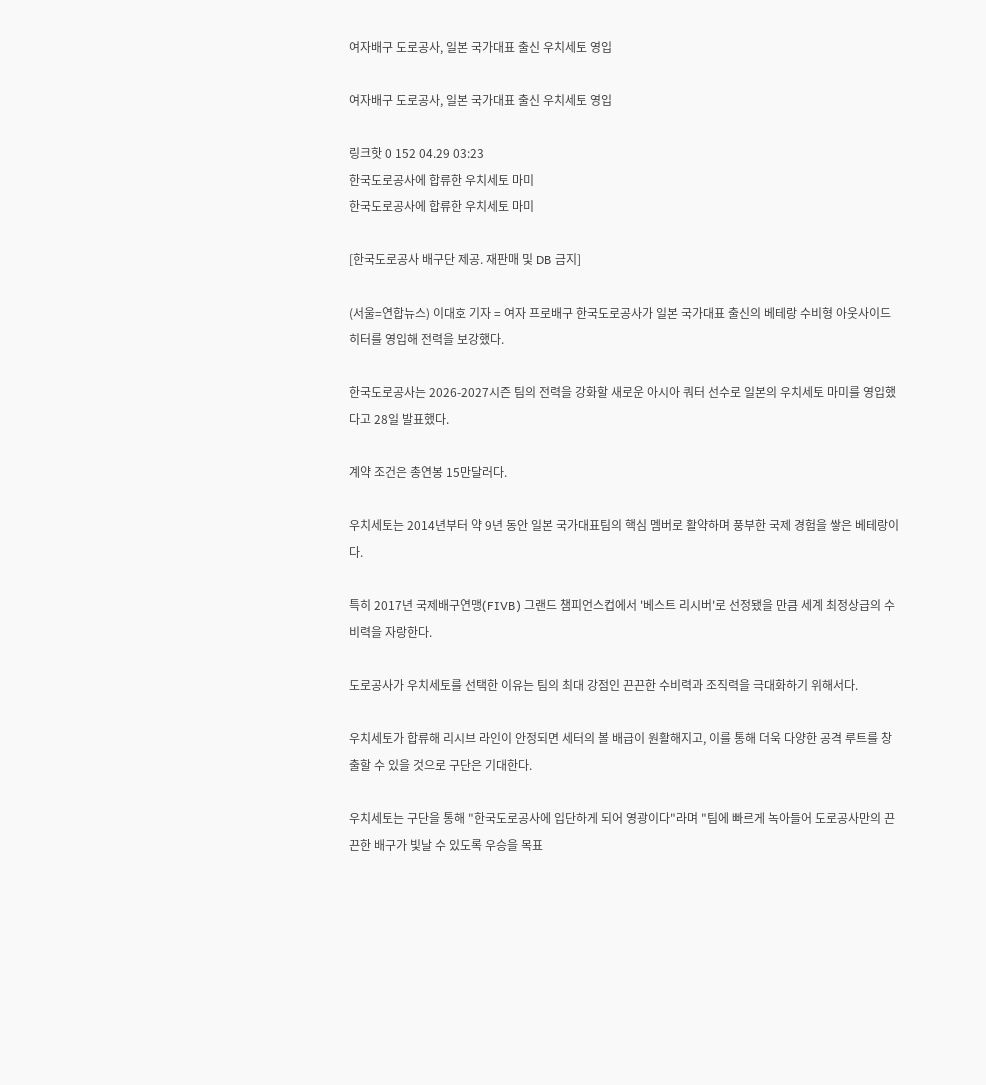여자배구 도로공사, 일본 국가대표 출신 우치세토 영입

여자배구 도로공사, 일본 국가대표 출신 우치세토 영입

링크핫 0 152 04.29 03:23
한국도로공사에 합류한 우치세토 마미
한국도로공사에 합류한 우치세토 마미

[한국도로공사 배구단 제공. 재판매 및 DB 금지]

(서울=연합뉴스) 이대호 기자 = 여자 프로배구 한국도로공사가 일본 국가대표 출신의 베테랑 수비형 아웃사이드 히터를 영입해 전력을 보강했다.

한국도로공사는 2026-2027시즌 팀의 전력을 강화할 새로운 아시아 쿼터 선수로 일본의 우치세토 마미를 영입했다고 28일 발표했다.

계약 조건은 총연봉 15만달러다.

우치세토는 2014년부터 약 9년 동안 일본 국가대표팀의 핵심 멤버로 활약하며 풍부한 국제 경험을 쌓은 베테랑이다.

특히 2017년 국제배구연맹(FIVB) 그랜드 챔피언스컵에서 '베스트 리시버'로 선정됐을 만큼 세계 최정상급의 수비력을 자랑한다.

도로공사가 우치세토를 선택한 이유는 팀의 최대 강점인 끈끈한 수비력과 조직력을 극대화하기 위해서다.

우치세토가 합류해 리시브 라인이 안정되면 세터의 볼 배급이 원활해지고, 이를 통해 더욱 다양한 공격 루트를 창출할 수 있을 것으로 구단은 기대한다.

우치세토는 구단을 통해 "한국도로공사에 입단하게 되어 영광이다"라며 "팀에 빠르게 녹아들어 도로공사만의 끈끈한 배구가 빛날 수 있도록 우승을 목표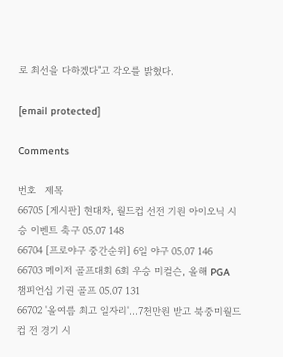로 최선을 다하겠다"고 각오를 밝혔다.

[email protected]

Comments

번호   제목
66705 [게시판] 현대차, 월드컵 선전 기원 아이오닉 시승 이벤트 축구 05.07 148
66704 [프로야구 중간순위] 6일 야구 05.07 146
66703 메이저 골프대회 6회 우승 미컬슨, 올해 PGA 챔피언십 기권 골프 05.07 131
66702 '올여름 최고 일자리'…7천만원 받고 북중미월드컵 전 경기 시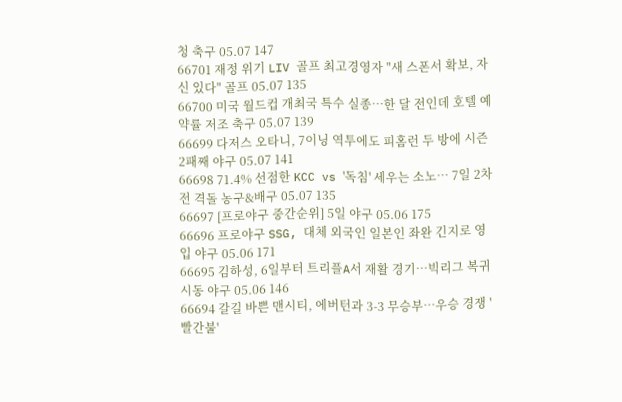청 축구 05.07 147
66701 재정 위기 LIV 골프 최고경영자 "새 스폰서 확보, 자신 있다" 골프 05.07 135
66700 미국 월드컵 개최국 특수 실종…한 달 전인데 호텔 예약률 저조 축구 05.07 139
66699 다저스 오타니, 7이닝 역투에도 피홈런 두 방에 시즌 2패째 야구 05.07 141
66698 71.4% 선점한 KCC vs '독침' 세우는 소노… 7일 2차전 격돌 농구&배구 05.07 135
66697 [프로야구 중간순위] 5일 야구 05.06 175
66696 프로야구 SSG, 대체 외국인 일본인 좌완 긴지로 영입 야구 05.06 171
66695 김하성, 6일부터 트리플A서 재활 경기…빅리그 복귀 시동 야구 05.06 146
66694 갈길 바쁜 맨시티, 에버턴과 3-3 무승부…우승 경쟁 '빨간불'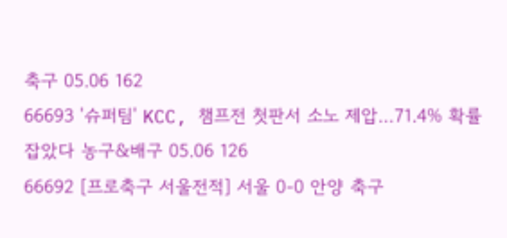축구 05.06 162
66693 '슈퍼팀' KCC, 챔프전 첫판서 소노 제압…71.4% 확률 잡았다 농구&배구 05.06 126
66692 [프로축구 서울전적] 서울 0-0 안양 축구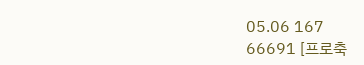05.06 167
66691 [프로축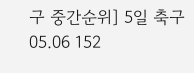구 중간순위] 5일 축구 05.06 152